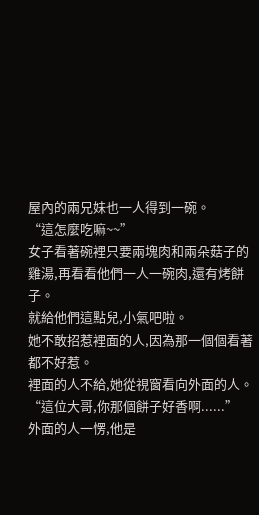屋內的兩兄妹也一人得到一碗。
“這怎麼吃嘛~~”
女子看著碗裡只要兩塊肉和兩朵菇子的雞湯,再看看他們一人一碗肉,還有烤餅子。
就給他們這點兒,小氣吧啦。
她不敢招惹裡面的人,因為那一個個看著都不好惹。
裡面的人不給,她從視窗看向外面的人。
“這位大哥,你那個餅子好香啊......”
外面的人一愣,他是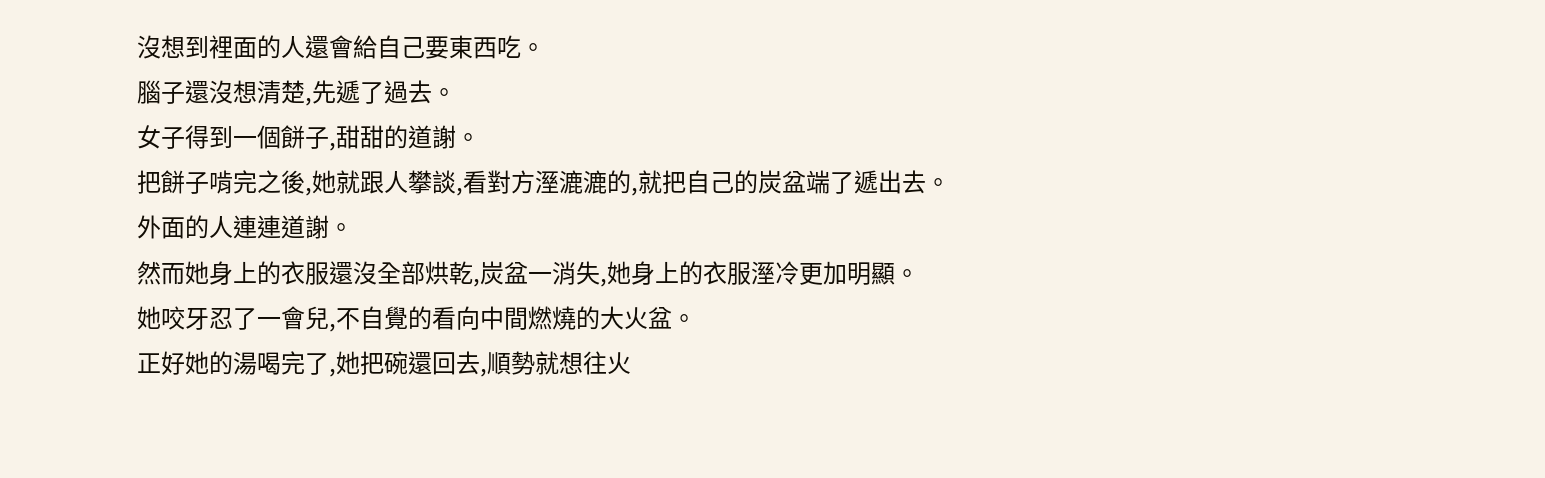沒想到裡面的人還會給自己要東西吃。
腦子還沒想清楚,先遞了過去。
女子得到一個餅子,甜甜的道謝。
把餅子啃完之後,她就跟人攀談,看對方溼漉漉的,就把自己的炭盆端了遞出去。
外面的人連連道謝。
然而她身上的衣服還沒全部烘乾,炭盆一消失,她身上的衣服溼冷更加明顯。
她咬牙忍了一會兒,不自覺的看向中間燃燒的大火盆。
正好她的湯喝完了,她把碗還回去,順勢就想往火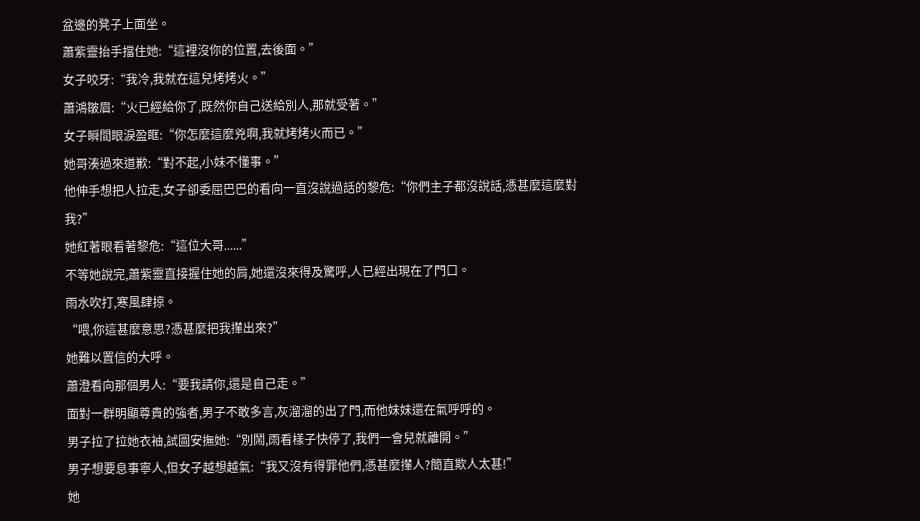盆邊的凳子上面坐。
蕭紫靈抬手擋住她:“這裡沒你的位置,去後面。”
女子咬牙:“我冷,我就在這兒烤烤火。”
蕭鴻皺眉:“火已經給你了,既然你自己送給別人,那就受著。”
女子瞬間眼淚盈眶:“你怎麼這麼兇啊,我就烤烤火而已。”
她哥湊過來道歉:“對不起,小妹不懂事。”
他伸手想把人拉走,女子卻委屈巴巴的看向一直沒說過話的黎危:“你們主子都沒說話,憑甚麼這麼對我?”
她紅著眼看著黎危:“這位大哥......”
不等她說完,蕭紫靈直接握住她的肩,她還沒來得及驚呼,人已經出現在了門口。
雨水吹打,寒風肆掠。
“喂,你這甚麼意思?憑甚麼把我攆出來?”
她難以置信的大呼。
蕭澄看向那個男人:“要我請你,還是自己走。”
面對一群明顯尊貴的強者,男子不敢多言,灰溜溜的出了門,而他妹妹還在氣呼呼的。
男子拉了拉她衣袖,試圖安撫她:“別鬧,雨看樣子快停了,我們一會兒就離開。”
男子想要息事寧人,但女子越想越氣:“我又沒有得罪他們,憑甚麼攆人?簡直欺人太甚!”
她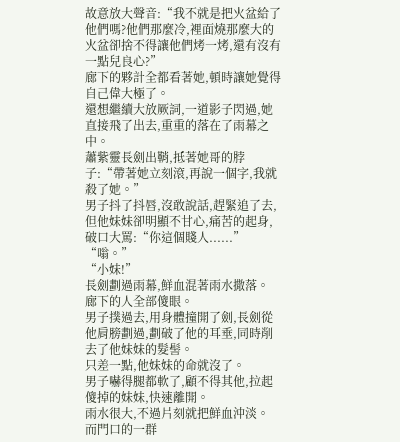故意放大聲音:“我不就是把火盆給了他們嗎?他們那麼冷,裡面燒那麼大的火盆卻捨不得讓他們烤一烤,還有沒有一點兒良心?”
廊下的夥計全都看著她,頓時讓她覺得自己偉大極了。
還想繼續大放厥詞,一道影子閃過,她直接飛了出去,重重的落在了雨幕之中。
蕭紫靈長劍出鞘,抵著她哥的脖子:“帶著她立刻滾,再說一個字,我就殺了她。”
男子抖了抖唇,沒敢說話,趕緊追了去,但他妹妹卻明顯不甘心,痛苦的起身,破口大罵:“你這個賤人......”
“嗡。”
“小妹!”
長劍劃過雨幕,鮮血混著雨水撒落。
廊下的人全部傻眼。
男子撲過去,用身體撞開了劍,長劍從他肩膀劃過,劃破了他的耳垂,同時削去了他妹妹的髮髻。
只差一點,他妹妹的命就沒了。
男子嚇得腿都軟了,顧不得其他,拉起傻掉的妹妹,快速離開。
雨水很大,不過片刻就把鮮血沖淡。
而門口的一群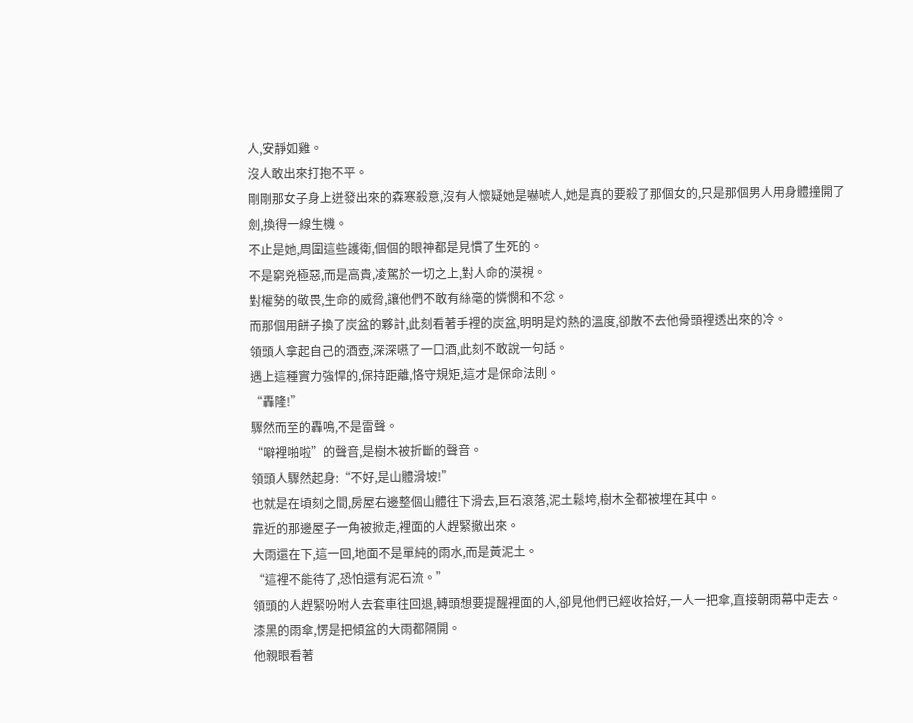人,安靜如雞。
沒人敢出來打抱不平。
剛剛那女子身上迸發出來的森寒殺意,沒有人懷疑她是嚇唬人,她是真的要殺了那個女的,只是那個男人用身體撞開了劍,換得一線生機。
不止是她,周圍這些護衛,個個的眼神都是見慣了生死的。
不是窮兇極惡,而是高貴,凌駕於一切之上,對人命的漠視。
對權勢的敬畏,生命的威脅,讓他們不敢有絲毫的憐憫和不忿。
而那個用餅子換了炭盆的夥計,此刻看著手裡的炭盆,明明是灼熱的溫度,卻散不去他骨頭裡透出來的冷。
領頭人拿起自己的酒壺,深深嚥了一口酒,此刻不敢說一句話。
遇上這種實力強悍的,保持距離,恪守規矩,這才是保命法則。
“轟隆!”
驟然而至的轟鳴,不是雷聲。
“噼裡啪啦”的聲音,是樹木被折斷的聲音。
領頭人驟然起身:“不好,是山體滑坡!”
也就是在頃刻之間,房屋右邊整個山體往下滑去,巨石滾落,泥土鬆垮,樹木全都被埋在其中。
靠近的那邊屋子一角被掀走,裡面的人趕緊撤出來。
大雨還在下,這一回,地面不是單純的雨水,而是黃泥土。
“這裡不能待了,恐怕還有泥石流。”
領頭的人趕緊吩咐人去套車往回退,轉頭想要提醒裡面的人,卻見他們已經收拾好,一人一把傘,直接朝雨幕中走去。
漆黑的雨傘,愣是把傾盆的大雨都隔開。
他親眼看著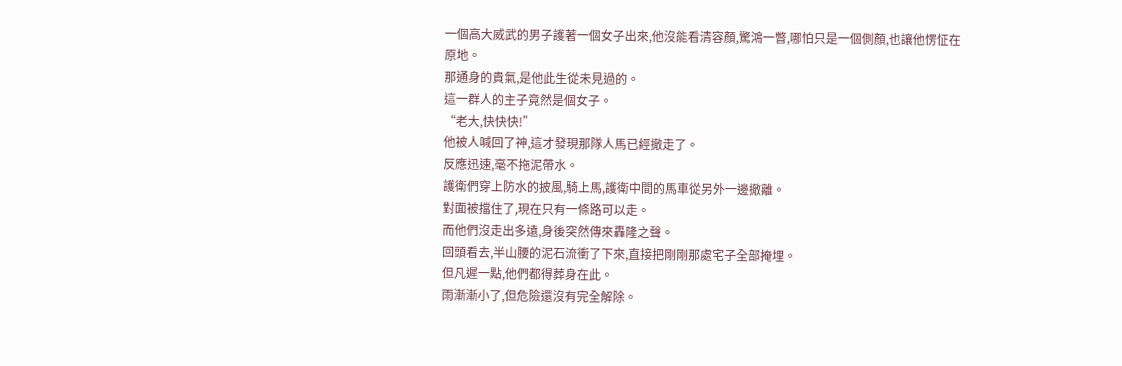一個高大威武的男子護著一個女子出來,他沒能看清容顏,驚鴻一瞥,哪怕只是一個側顏,也讓他愣怔在原地。
那通身的貴氣,是他此生從未見過的。
這一群人的主子竟然是個女子。
“老大,快快快!”
他被人喊回了神,這才發現那隊人馬已經撤走了。
反應迅速,毫不拖泥帶水。
護衛們穿上防水的披風,騎上馬,護衛中間的馬車從另外一邊撤離。
對面被擋住了,現在只有一條路可以走。
而他們沒走出多遠,身後突然傳來轟隆之聲。
回頭看去,半山腰的泥石流衝了下來,直接把剛剛那處宅子全部掩埋。
但凡遲一點,他們都得葬身在此。
雨漸漸小了,但危險還沒有完全解除。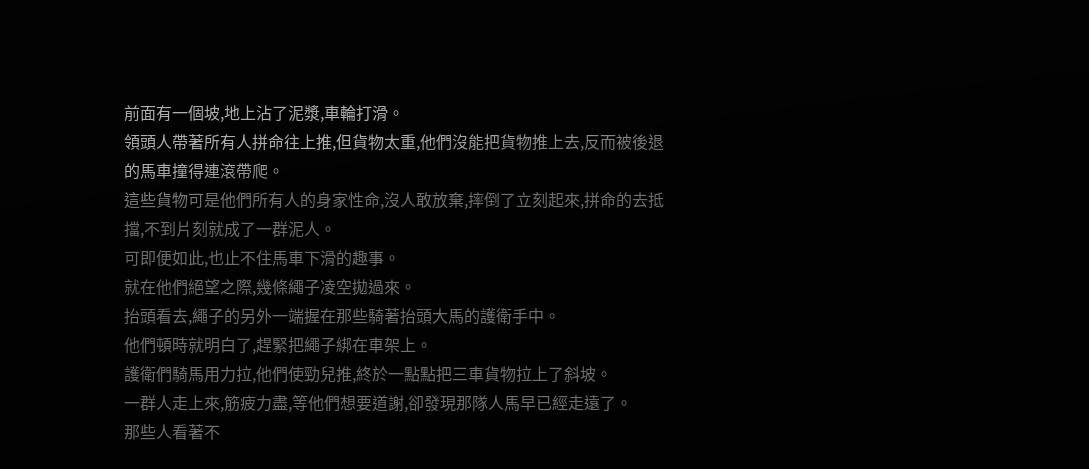前面有一個坡,地上沾了泥漿,車輪打滑。
領頭人帶著所有人拼命往上推,但貨物太重,他們沒能把貨物推上去,反而被後退的馬車撞得連滾帶爬。
這些貨物可是他們所有人的身家性命,沒人敢放棄,摔倒了立刻起來,拼命的去抵擋,不到片刻就成了一群泥人。
可即便如此,也止不住馬車下滑的趣事。
就在他們絕望之際,幾條繩子凌空拋過來。
抬頭看去,繩子的另外一端握在那些騎著抬頭大馬的護衛手中。
他們頓時就明白了,趕緊把繩子綁在車架上。
護衛們騎馬用力拉,他們使勁兒推,終於一點點把三車貨物拉上了斜坡。
一群人走上來,筋疲力盡,等他們想要道謝,卻發現那隊人馬早已經走遠了。
那些人看著不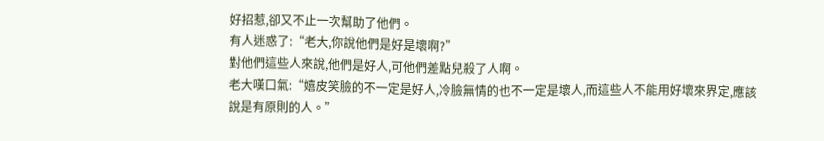好招惹,卻又不止一次幫助了他們。
有人迷惑了:“老大,你說他們是好是壞啊?”
對他們這些人來說,他們是好人,可他們差點兒殺了人啊。
老大嘆口氣:“嬉皮笑臉的不一定是好人,冷臉無情的也不一定是壞人,而這些人不能用好壞來界定,應該說是有原則的人。”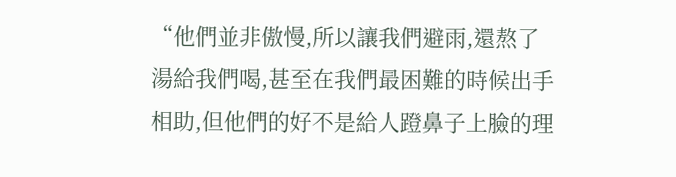“他們並非傲慢,所以讓我們避雨,還熬了湯給我們喝,甚至在我們最困難的時候出手相助,但他們的好不是給人蹬鼻子上臉的理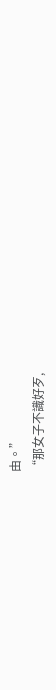由。”
“那女子不識好歹,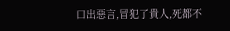口出惡言,冒犯了貴人,死都不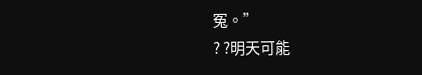冤。”
? ?明天可能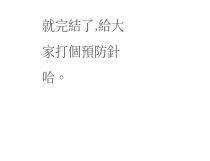就完結了,給大家打個預防針哈。